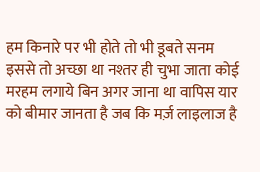हम किनारे पर भी होते तो भी डूबते सनम
इससे तो अच्छा था नश्तर ही चुभा जाता कोई मरहम लगाये बिन अगर जाना था वापिस यार को बीमार जानता है जब कि मर्ज़ लाइलाज है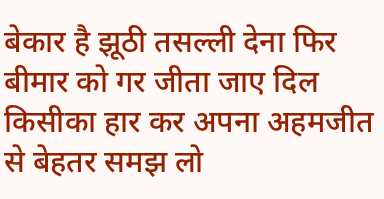बेकार है झूठी तसल्ली देना फिर बीमार को गर जीता जाए दिल किसीका हार कर अपना अहमजीत से बेहतर समझ लो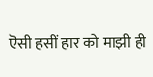ऎसी हसीं हार को माझी ही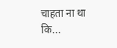चाहता ना था कि...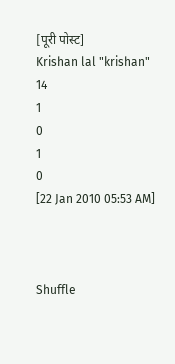[पूरी पोस्ट]
Krishan lal "krishan"
14
1
0
1
0
[22 Jan 2010 05:53 AM]



Shuffle